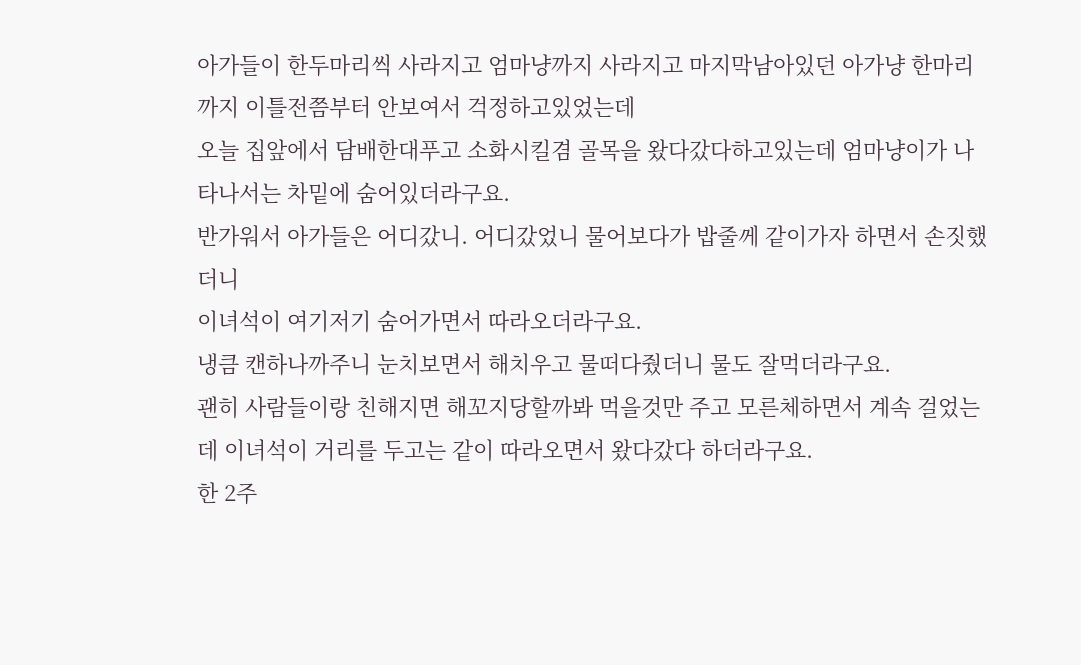아가들이 한두마리씩 사라지고 엄마냥까지 사라지고 마지막남아있던 아가냥 한마리까지 이틀전쯤부터 안보여서 걱정하고있었는데
오늘 집앞에서 담배한대푸고 소화시킬겸 골목을 왔다갔다하고있는데 엄마냥이가 나타나서는 차밑에 숨어있더라구요.
반가워서 아가들은 어디갔니. 어디갔었니 물어보다가 밥줄께 같이가자 하면서 손짓했더니
이녀석이 여기저기 숨어가면서 따라오더라구요.
냉큼 캔하나까주니 눈치보면서 해치우고 물떠다줬더니 물도 잘먹더라구요.
괜히 사람들이랑 친해지면 해꼬지당할까봐 먹을것만 주고 모른체하면서 계속 걸었는데 이녀석이 거리를 두고는 같이 따라오면서 왔다갔다 하더라구요.
한 2주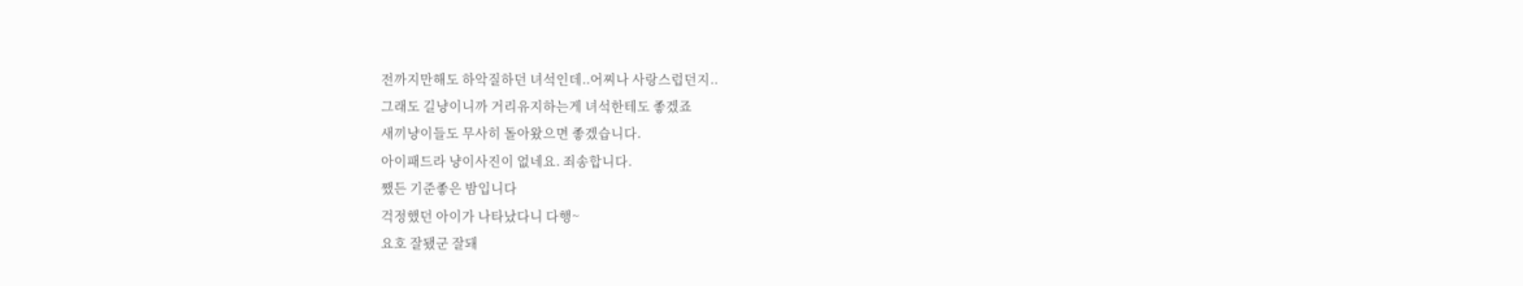전까지만해도 하악질하던 녀석인데..어찌나 사랑스럽던지..
그래도 길냥이니까 거리유지하는게 녀석한테도 좋겠죠
새끼냥이들도 무사히 돌아왔으면 좋겠습니다.
아이패드라 냥이사진이 없네요. 죄송합니다.
쨌든 기준좋은 밤입니다
걱정했던 아이가 나타났다니 다행~
요호 잘됐군 잘돼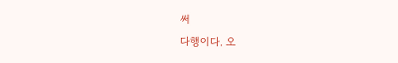써
다행이다. 오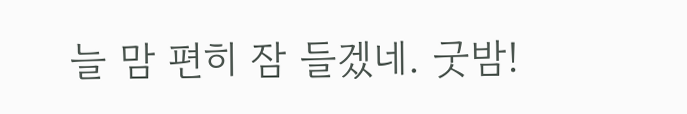늘 맘 편히 잠 들겠네. 굿밤!